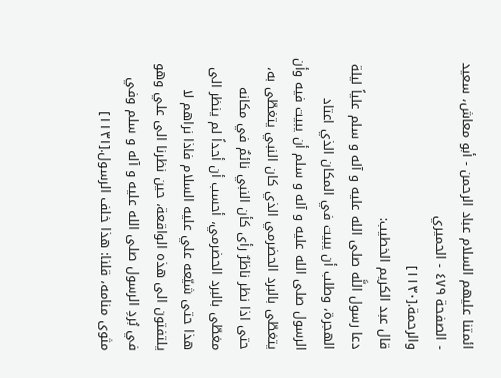ائمتنا عليهم السلام عباد الرحمن - أبو معاش، سعيد - الصفحة ٤٧٩ - الحميري
والرحمة.[١١٣٠]
قال عبد الكريم الخطيب:
دعا رسول اللَّه صلى الله عليه و آله و سلم علياً ليلة الهجرة، وطلب أن يبيت في المكان الذي اعتاد الرسول صلى الله عليه و آله و سلم أن يبيت فيه وأن يتغطّى بالبرد الحضرمي الذي كان النبي يتغطّى به، حتى اذا نظر ناظرٌ رأى كأن النبي نائمٌ في مكانه مغطّى بالبرد الحضرمي، أحسب أن أحداً لم ينظر الى هذا حتى شيّعه علي عليه السلام فاذا نراهم لا يلتفتون الى هذه الواقعة، حين نظرنا الى علي وهو في بُردِ الرسول صلى الله عليه و آله و سلم وفي مثوى منامه، قلنا: هذا خلف الرسول.[١١٣١]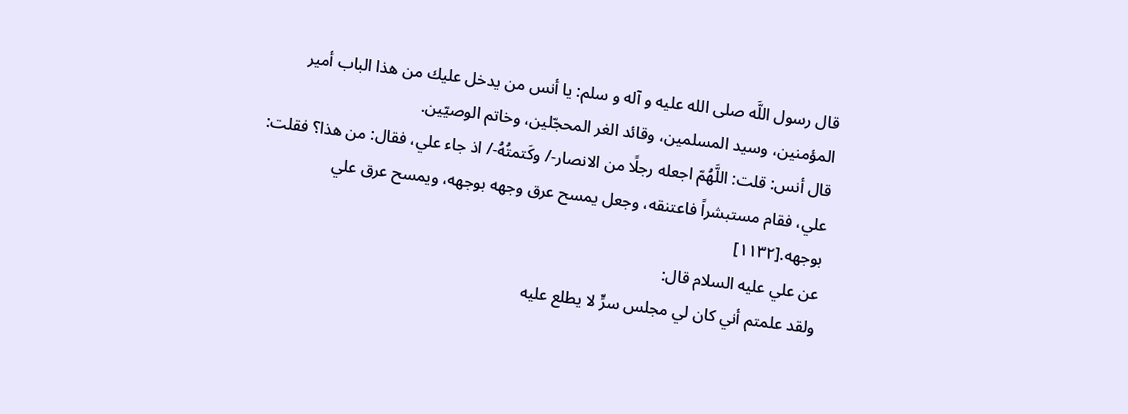قال رسول اللَّه صلى الله عليه و آله و سلم: يا أنس من يدخل عليك من هذا الباب أمير المؤمنين، وسيد المسلمين، وقائد الغر المحجّلين، وخاتم الوصيّين.
قال أنس: قلت: اللَّهُمّ اجعله رجلًا من الانصار-/ وكَتمتُهُ-/ اذ جاء علي، فقال: من هذا؟ فقلت: علي، فقام مستبشراً فاعتنقه، وجعل يمسح عرق وجهه بوجهه، ويمسح عرق علي بوجهه.[١١٣٢]
عن علي عليه السلام قال:
ولقد علمتم أني كان لي مجلس سرٍّ لا يطلع عليه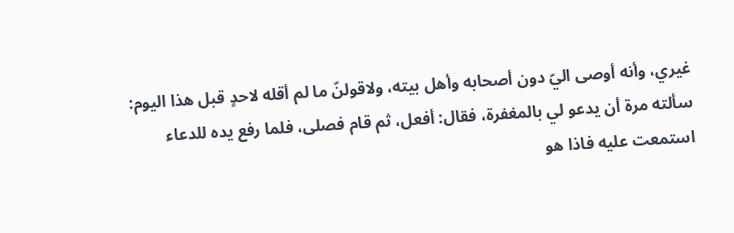غيري، وأنه أوصى اليّ دون أصحابه وأهل بيته، ولاقولنّ ما لم أقله لاحدٍ قبل هذا اليوم: سألته مرة أن يدعو لي بالمغفرة، فقال: أفعل، ثم قام فصلى، فلما رفع يده للدعاء استمعت عليه فاذا هو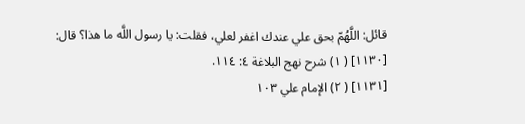قائل: اللَّهُمّ بحق علي عندك اغفر لعلي، فقلت: يا رسول اللَّه ما هذا؟ قال:
[١١٣٠] ( ١) شرح نهج البلاغة ٤: ١١٤.
[١١٣١] ( ٢) الإمام علي ١٠٣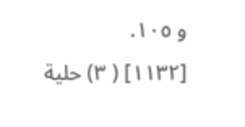و ١٠٥.
[١١٣٢] ( ٣) حلية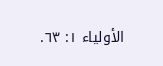الأولياء ١: ٦٣.